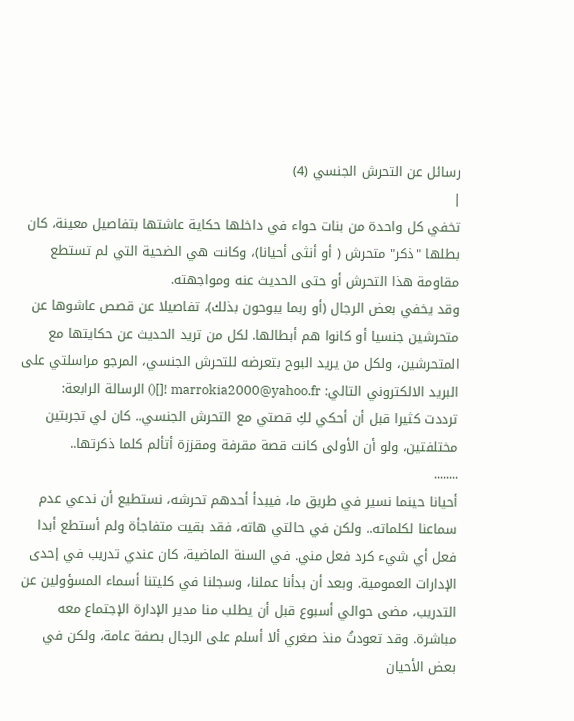رسائل عن التحرش الجنسي (4)
|
تخفي كل واحدة من بنات حواء في داخلها حكاية عاشتها بتفاصيل معينة، كان بطلها "ذكر" متحرش ( أو أنثى أحيانا)، وكانت هي الضحية التي لم تستطع مقاومة هذا التحرش أو حتى الحديث عنه ومواجهته.
وقد يخفي بعض الرجال (أو ربما يبوحون بذلك)، تفاصيلا عن قصص عاشوها عن متحرشين جنسيا أو كانوا هم أبطالها. لكل من تريد الحديث عن حكايتها مع المتحرشين، ولكل من يريد البوح بتعرضه للتحرش الجنسي، المرجو مراسلتي على البريد الالكتروني التالي: marrokia2000@yahoo.fr ![]() الرسالة الرابعة:
ترددت كثيرا قبل أن أحكي لكِ قصتي مع التحرش الجنسي.. كان لي تجربتين مختلفتين، ولو أن الأولى كانت قصة مقرفة ومقززة أتألم كلما ذكرتها..
........
أحيانا حينما نسير في طريق ما، فيبدأ أحدهم تحرشه، نستطيع أن ندعي عدم سماعنا لكلماته.. ولكن في حالتي هاته، فقد بقيت متفاجأة ولم أستطع أبدا فعل أي شيء كرد فعل مني. في السنة الماضية، كان عندي تدريب في إحدى الإدارات العمومية. وبعد أن بدأنا عملنا، وسجلنا في كليتنا أسماء المسؤولين عن التدريب، مضى حوالي أسبوع قبل أن يطلب منا مدير الإدارة الإجتماع معه مباشرة. وقد تعودتُ منذ صغري ألا أسلم على الرجال بصفة عامة، ولكن في بعض الأحيان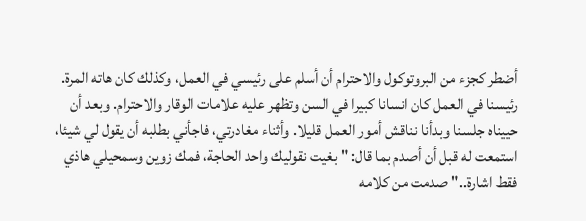أضطر كجزء من البروتوكول والاحترام أن أسلم على رئيسي في العمل، وكذلك كان هاته المرة. رئيسنا في العمل كان انسانا كبيرا في السن وتظهر عليه علامات الوقار والاحترام. وبعد أن حييناه جلسنا وبدأنا نناقش أمور العمل قليلا. وأثناء مغادرتي، فاجأني بطلبه أن يقول لي شيئا، استمعت له قبل أن أصدم بما قال: " بغيت نقوليك واحد الحاجة، فمك زوين وسمحيلي هاذي فقط اشارة.." صدمت من كلامه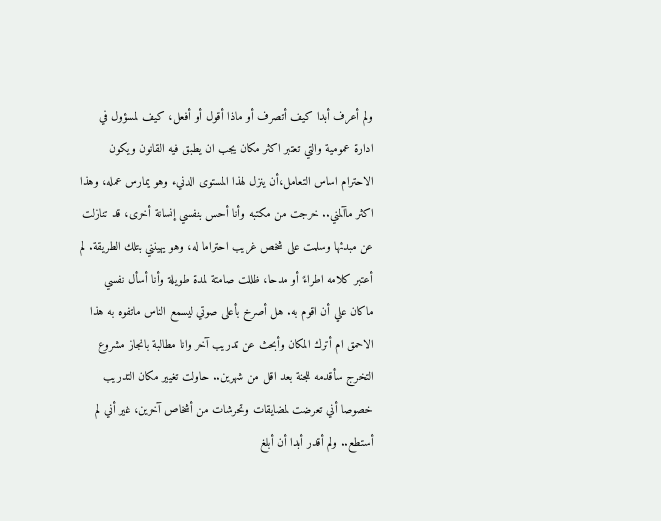ولم أعرف أبدا كيف أتصرف أو ماذا أقول أو أفعل، كيف لمسؤول في ادارة عمومية والتي تعتبر اكثر مكان يجب ان يطبق فيه القانون ويكون الاحترام اساس التعامل،أن ينزل لهذا المستوى الدنيء وهو يمارس عمله، وهذا اكثر ماآلمني.. خرجت من مكتبه وأنا أحس بنفسي إنسانة أخرى، قد تنازلت عن مبدئها وسلمت على شخص غريب احتراما له، وهو يهينني بتلك الطريقة. لم أعتبر كلامه اطراءً أو مدحا، ظللت صامتة لمدة طويلة وأنا أسأل نفسي ماكان علي أن اقوم به. هل أصرخ بأعلى صوتي ليسمع الناس ماتفوه به هذا الاحمق ام أترك المكان وأبحث عن تدريب آخر وانا مطالبة بانجاز مشروع التخرج سأقدمه للجنة بعد اقل من شهرين.. حاولت تغيير مكان التدريب خصوصا أني تعرضت لمضايقات وتحرشات من أشخاص آخرين، غير أني لم أستطع.. ولم أقدر أبدا أن أبلغ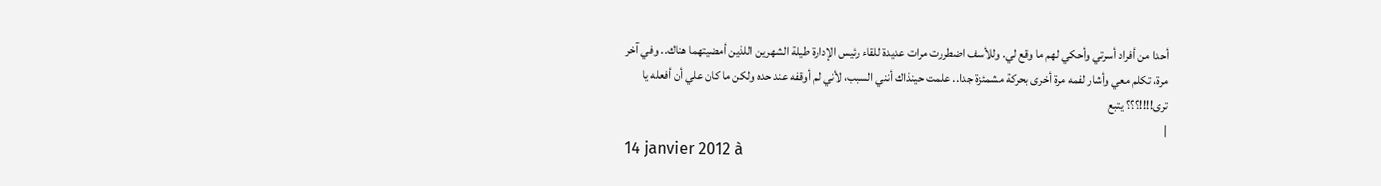أحدا من أفراد أسرتي وأحكي لهم ما وقع لي. وللأسف اضطررت مرات عديدة للقاء رئيس الإدارة طيلة الشهرين اللذين أمضيتهما هناك.. وفي آخر مرة، تكلم معي وأشار لفمه مرة أخرى بحركة مشمئزة جدا.. علمت حينذاك أنني السبب، لأني لم أوقفه عند حده ولكن ما كان علي أن أفعله يا ترى!!!!؟؟؟ يتبع
|
14 janvier 2012 à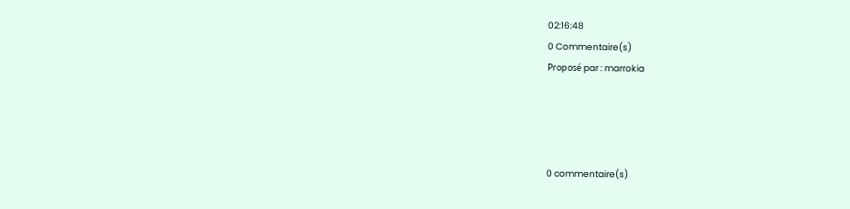02:16:48
0 Commentaire(s)
Proposé par : marrokia




0 commentaire(s)